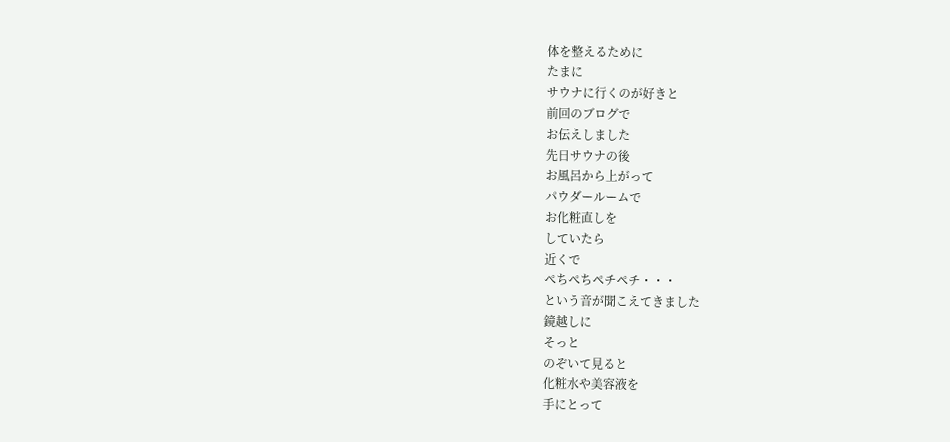体を整えるために
たまに
サウナに行くのが好きと
前回のブログで
お伝えしました
先日サウナの後
お風呂から上がって
パウダールームで
お化粧直しを
していたら
近くで
ぺちぺちペチペチ・・・
という音が聞こえてきました
鏡越しに
そっと
のぞいて見ると
化粧水や美容液を
手にとって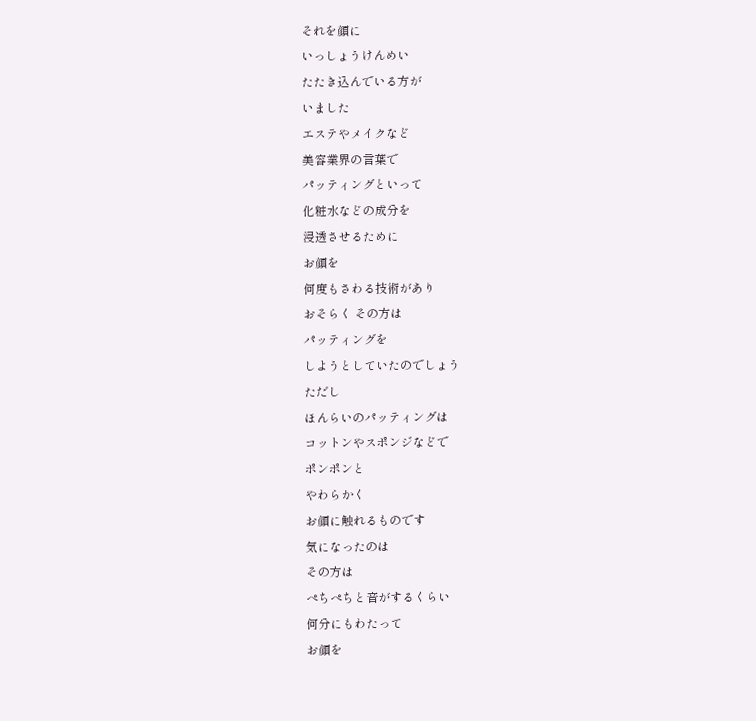それを顔に
いっしょうけんめい
たたき込んでいる方が
いました
エステやメイクなど
美容業界の言葉で
パッティングといって
化粧水などの成分を
浸透させるために
お顔を
何度もさわる技術があり
おそらく その方は
パッティングを
しようとしていたのでしょう
ただし
ほんらいのパッティングは
コットンやスポンジなどで
ポンポンと
やわらかく
お顔に触れるものです
気になったのは
その方は
ぺちぺちと音がするくらい
何分にもわたって
お顔を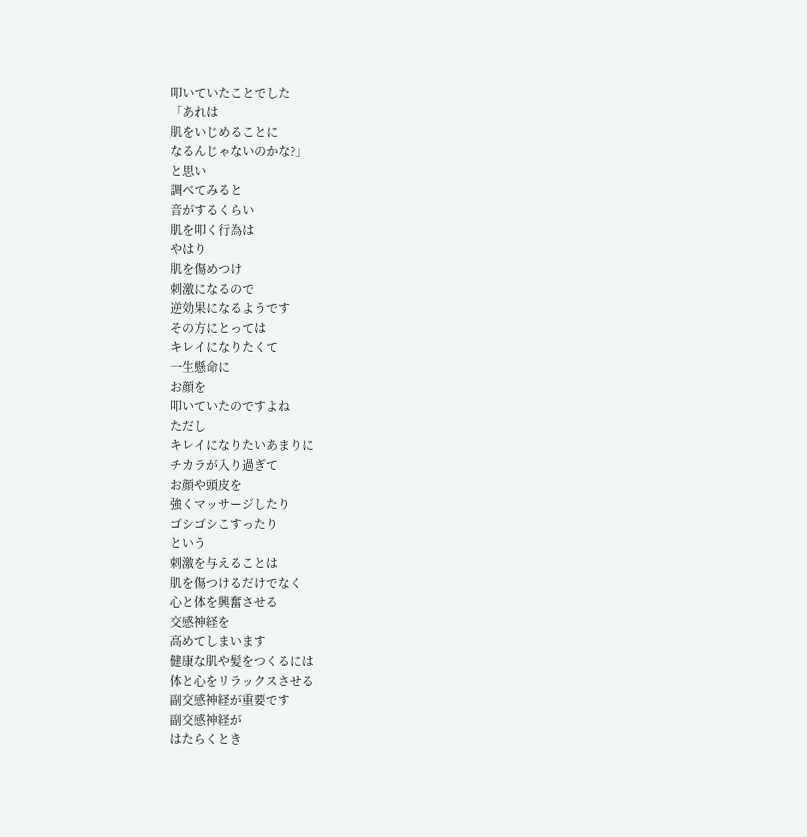叩いていたことでした
「あれは
肌をいじめることに
なるんじゃないのかな?」
と思い
調べてみると
音がするくらい
肌を叩く行為は
やはり
肌を傷めつけ
刺激になるので
逆効果になるようです
その方にとっては
キレイになりたくて
一生懸命に
お顔を
叩いていたのですよね
ただし
キレイになりたいあまりに
チカラが入り過ぎて
お顔や頭皮を
強くマッサージしたり
ゴシゴシこすったり
という
刺激を与えることは
肌を傷つけるだけでなく
心と体を興奮させる
交感神経を
高めてしまいます
健康な肌や髪をつくるには
体と心をリラックスさせる
副交感神経が重要です
副交感神経が
はたらくとき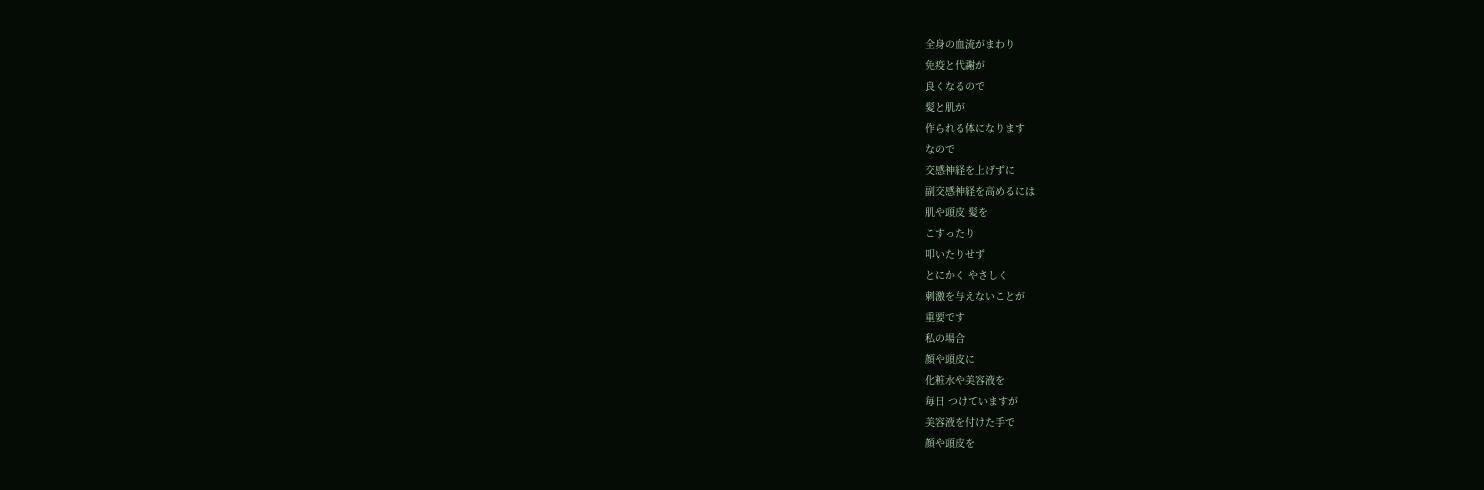全身の血流がまわり
免疫と代謝が
良くなるので
髪と肌が
作られる体になります
なので
交感神経を上げずに
副交感神経を高めるには
肌や頭皮 髪を
こすったり
叩いたりせず
とにかく やさしく
刺激を与えないことが
重要です
私の場合
顔や頭皮に
化粧水や美容液を
毎日 つけていますが
美容液を付けた手で
顔や頭皮を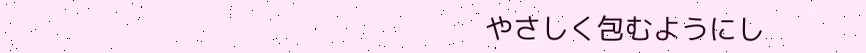やさしく包むようにし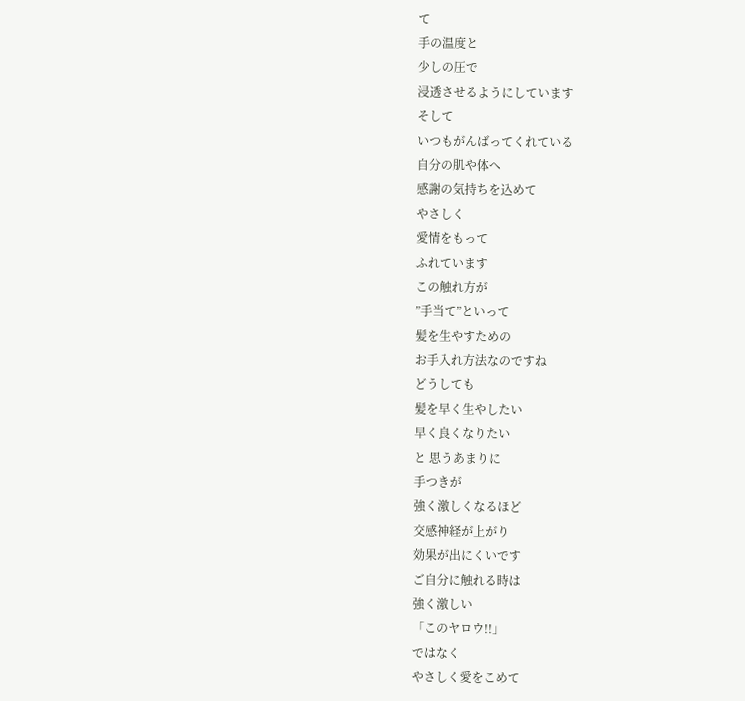て
手の温度と
少しの圧で
浸透させるようにしています
そして
いつもがんばってくれている
自分の肌や体へ
感謝の気持ちを込めて
やさしく
愛情をもって
ふれています
この触れ方が
”手当て”といって
髪を生やすための
お手入れ方法なのですね
どうしても
髪を早く生やしたい
早く良くなりたい
と 思うあまりに
手つきが
強く激しくなるほど
交感神経が上がり
効果が出にくいです
ご自分に触れる時は
強く激しい
「このヤロウ!!」
ではなく
やさしく愛をこめて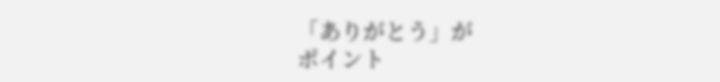「ありがとう」が
ポイント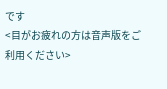です
<目がお疲れの方は音声版をご利用ください>